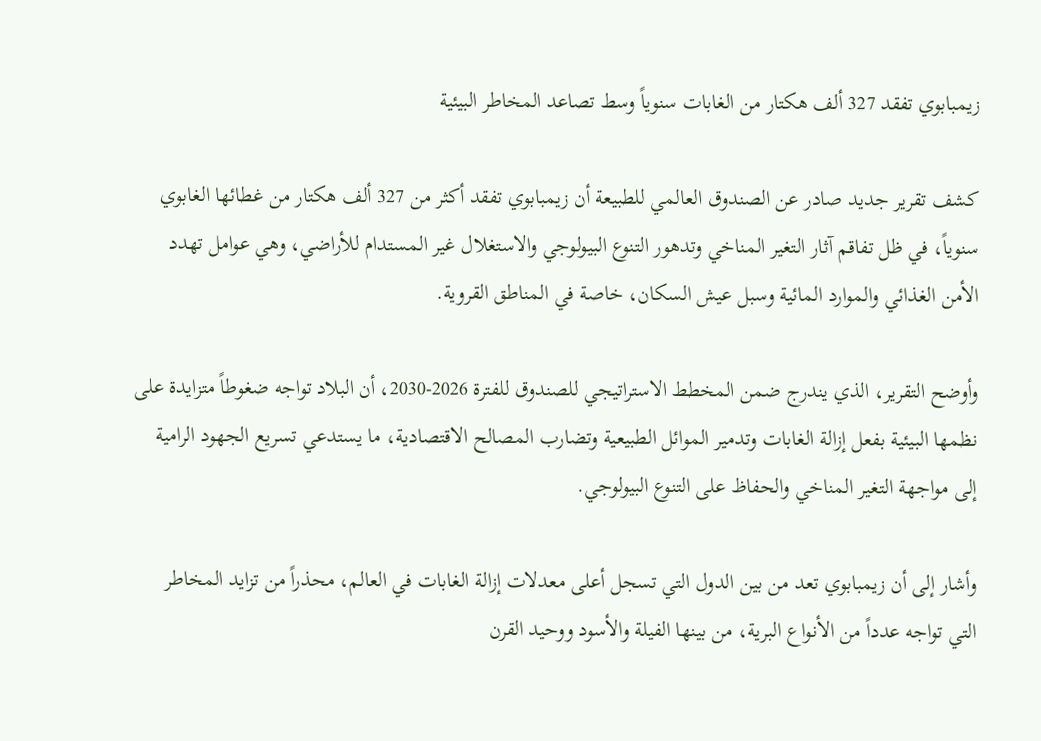زيمبابوي تفقد 327 ألف هكتار من الغابات سنوياً وسط تصاعد المخاطر البيئية

كشف تقرير جديد صادر عن الصندوق العالمي للطبيعة أن زيمبابوي تفقد أكثر من 327 ألف هكتار من غطائها الغابوي سنوياً، في ظل تفاقم آثار التغير المناخي وتدهور التنوع البيولوجي والاستغلال غير المستدام للأراضي، وهي عوامل تهدد الأمن الغذائي والموارد المائية وسبل عيش السكان، خاصة في المناطق القروية.

وأوضح التقرير، الذي يندرج ضمن المخطط الاستراتيجي للصندوق للفترة 2026-2030، أن البلاد تواجه ضغوطاً متزايدة على نظمها البيئية بفعل إزالة الغابات وتدمير الموائل الطبيعية وتضارب المصالح الاقتصادية، ما يستدعي تسريع الجهود الرامية إلى مواجهة التغير المناخي والحفاظ على التنوع البيولوجي.

وأشار إلى أن زيمبابوي تعد من بين الدول التي تسجل أعلى معدلات إزالة الغابات في العالم، محذراً من تزايد المخاطر التي تواجه عدداً من الأنواع البرية، من بينها الفيلة والأسود ووحيد القرن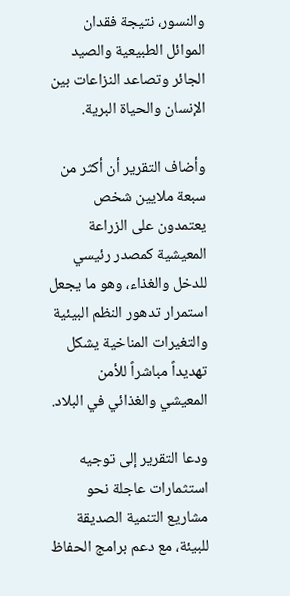والنسور، نتيجة فقدان الموائل الطبيعية والصيد الجائر وتصاعد النزاعات بين الإنسان والحياة البرية.

وأضاف التقرير أن أكثر من سبعة ملايين شخص يعتمدون على الزراعة المعيشية كمصدر رئيسي للدخل والغذاء، وهو ما يجعل استمرار تدهور النظم البيئية والتغيرات المناخية يشكل تهديداً مباشراً للأمن المعيشي والغذائي في البلاد.

ودعا التقرير إلى توجيه استثمارات عاجلة نحو مشاريع التنمية الصديقة للبيئة، مع دعم برامج الحفاظ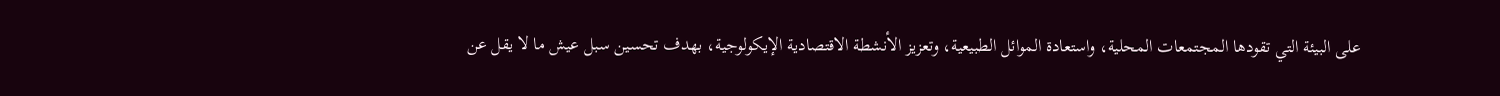على البيئة التي تقودها المجتمعات المحلية، واستعادة الموائل الطبيعية، وتعزيز الأنشطة الاقتصادية الإيكولوجية، بهدف تحسين سبل عيش ما لا يقل عن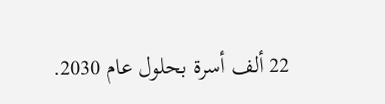22 ألف أسرة بحلول عام 2030.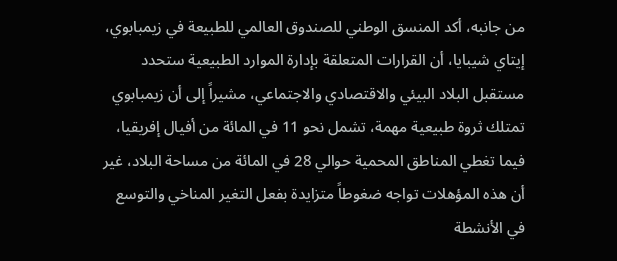من جانبه، أكد المنسق الوطني للصندوق العالمي للطبيعة في زيمبابوي، إيتاي شيبايا، أن القرارات المتعلقة بإدارة الموارد الطبيعية ستحدد مستقبل البلاد البيئي والاقتصادي والاجتماعي، مشيراً إلى أن زيمبابوي تمتلك ثروة طبيعية مهمة، تشمل نحو 11 في المائة من أفيال إفريقيا، فيما تغطي المناطق المحمية حوالي 28 في المائة من مساحة البلاد، غير أن هذه المؤهلات تواجه ضغوطاً متزايدة بفعل التغير المناخي والتوسع في الأنشطة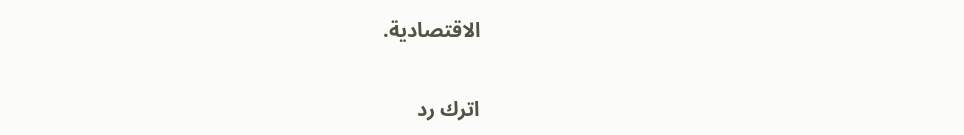الاقتصادية.

اترك رد